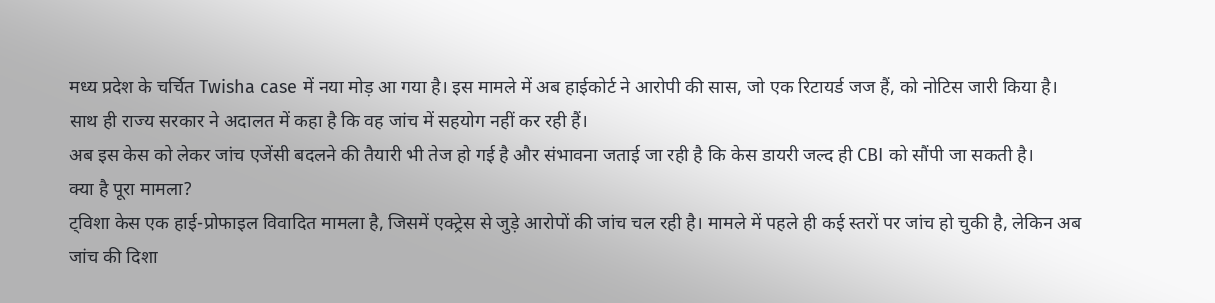मध्य प्रदेश के चर्चित Twisha case में नया मोड़ आ गया है। इस मामले में अब हाईकोर्ट ने आरोपी की सास, जो एक रिटायर्ड जज हैं, को नोटिस जारी किया है। साथ ही राज्य सरकार ने अदालत में कहा है कि वह जांच में सहयोग नहीं कर रही हैं।
अब इस केस को लेकर जांच एजेंसी बदलने की तैयारी भी तेज हो गई है और संभावना जताई जा रही है कि केस डायरी जल्द ही CBI को सौंपी जा सकती है।
क्या है पूरा मामला?
ट्विशा केस एक हाई-प्रोफाइल विवादित मामला है, जिसमें एक्ट्रेस से जुड़े आरोपों की जांच चल रही है। मामले में पहले ही कई स्तरों पर जांच हो चुकी है, लेकिन अब जांच की दिशा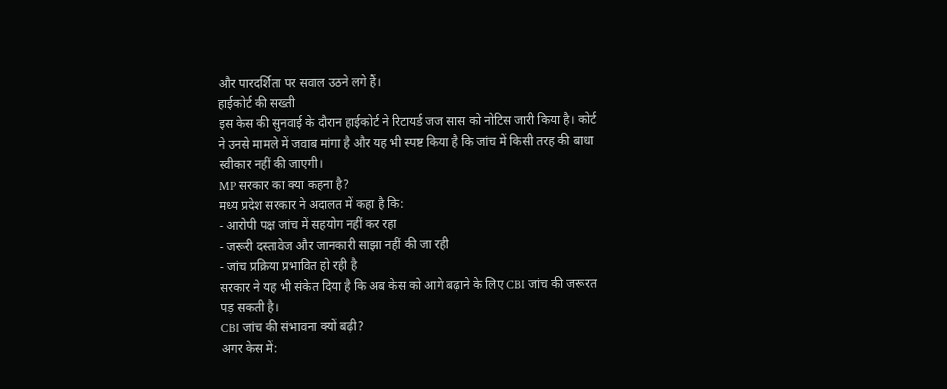और पारदर्शिता पर सवाल उठने लगे हैं।
हाईकोर्ट की सख्ती
इस केस की सुनवाई के दौरान हाईकोर्ट ने रिटायर्ड जज सास को नोटिस जारी किया है। कोर्ट ने उनसे मामले में जवाब मांगा है और यह भी स्पष्ट किया है कि जांच में किसी तरह की बाधा स्वीकार नहीं की जाएगी।
MP सरकार का क्या कहना है?
मध्य प्रदेश सरकार ने अदालत में कहा है कि:
- आरोपी पक्ष जांच में सहयोग नहीं कर रहा
- जरूरी दस्तावेज और जानकारी साझा नहीं की जा रही
- जांच प्रक्रिया प्रभावित हो रही है
सरकार ने यह भी संकेत दिया है कि अब केस को आगे बढ़ाने के लिए CBI जांच की जरूरत पड़ सकती है।
CBI जांच की संभावना क्यों बढ़ी?
अगर केस में: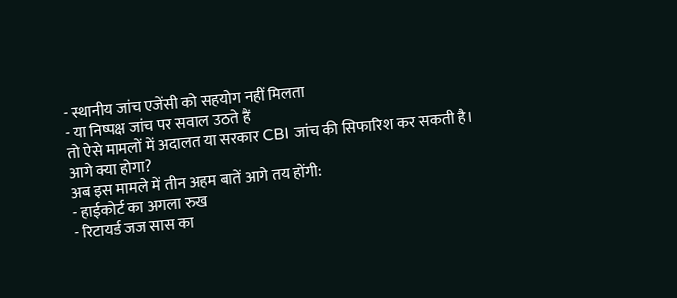- स्थानीय जांच एजेंसी को सहयोग नहीं मिलता
- या निष्पक्ष जांच पर सवाल उठते हैं
तो ऐसे मामलों में अदालत या सरकार CBI जांच की सिफारिश कर सकती है।
आगे क्या होगा?
अब इस मामले में तीन अहम बातें आगे तय होंगी:
- हाईकोर्ट का अगला रुख
- रिटायर्ड जज सास का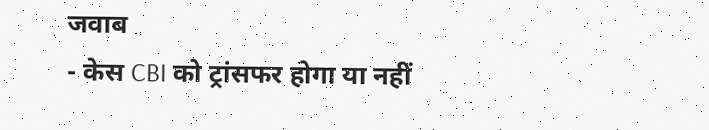जवाब
- केस CBI को ट्रांसफर होगा या नहीं